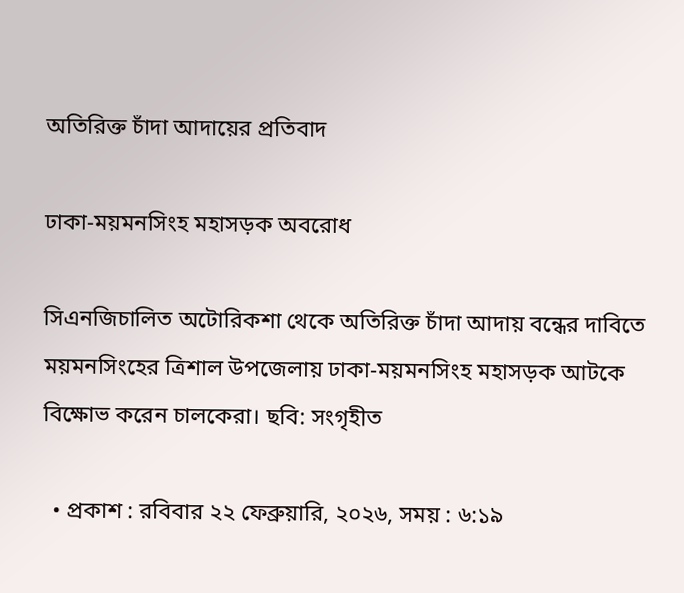অতিরিক্ত চাঁদা আদায়ের প্রতিবাদ

ঢাকা-ময়মনসিংহ মহাসড়ক অবরোধ

সিএনজিচালিত অটোরিকশা থেকে অতিরিক্ত চাঁদা আদায় বন্ধের দাবিতে ময়মনসিংহের ত্রিশাল উপজেলায় ঢাকা-ময়মনসিংহ মহাসড়ক আটকে বিক্ষোভ করেন চালকেরা। ছবি: সংগৃহীত

  • প্রকাশ : রবিবার ২২ ফেব্রুয়ারি, ২০২৬, সময় : ৬:১৯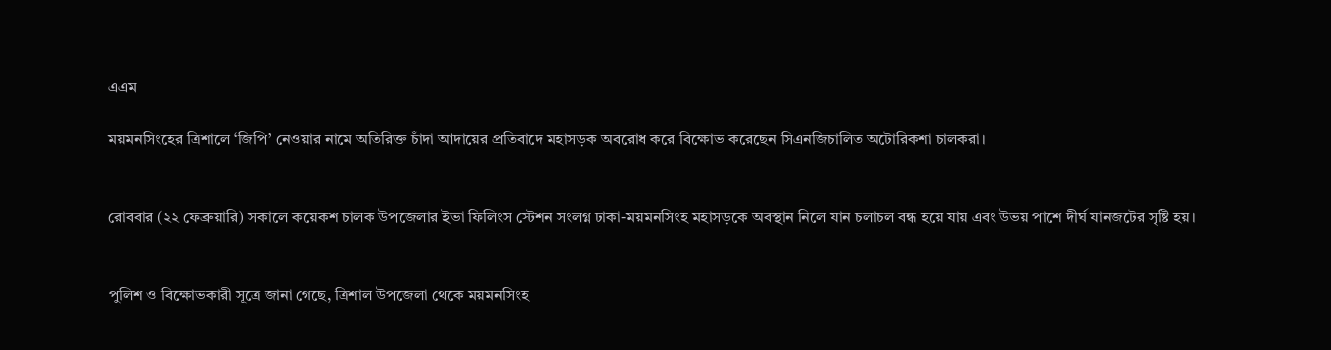এএম

ময়মনসিংহের ত্রিশালে ‘জিপি’ নেওয়ার নামে অতিরিক্ত চাঁদা আদায়ের প্রতিবাদে মহাসড়ক অবরোধ করে বিক্ষোভ করেছেন সিএনজিচালিত অটোরিকশা চালকরা।


রোববার (২২ ফেব্রুয়ারি) সকালে কয়েকশ চালক উপজেলার ইভা ফিলিংস স্টেশন সংলগ্ন ঢাকা-ময়মনসিংহ মহাসড়কে অবস্থান নিলে যান চলাচল বন্ধ হয়ে যায় এবং উভয় পাশে দীর্ঘ যানজটের সৃষ্টি হয়।


পুলিশ ও বিক্ষোভকারী সূত্রে জানা গেছে, ত্রিশাল উপজেলা থেকে ময়মনসিংহ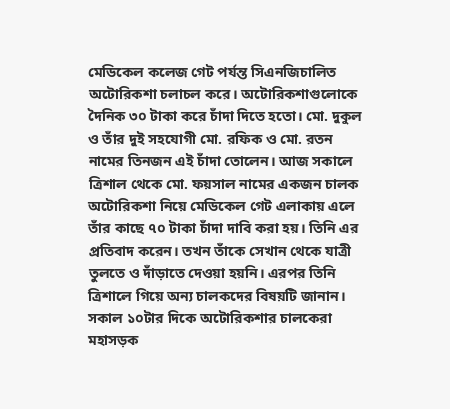মেডিকেল কলেজ গেট পর্যন্ত সিএনজিচালিত অটোরিকশা চলাচল করে। অটোরিকশাগুলোকে দৈনিক ৩০ টাকা করে চাঁদা দিতে হতো। মো. দুকুল ও তাঁর দুই সহযোগী মো. রফিক ও মো. রতন নামের তিনজন এই চাঁদা তোলেন। আজ সকালে ত্রিশাল থেকে মো. ফয়সাল নামের একজন চালক অটোরিকশা নিয়ে মেডিকেল গেট এলাকায় এলে তাঁর কাছে ৭০ টাকা চাঁদা দাবি করা হয়। তিনি এর প্রতিবাদ করেন। তখন তাঁকে সেখান থেকে যাত্রী তুলতে ও দাঁড়াতে দেওয়া হয়নি। এরপর তিনি ত্রিশালে গিয়ে অন্য চালকদের বিষয়টি জানান। সকাল ১০টার দিকে অটোরিকশার চালকেরা মহাসড়ক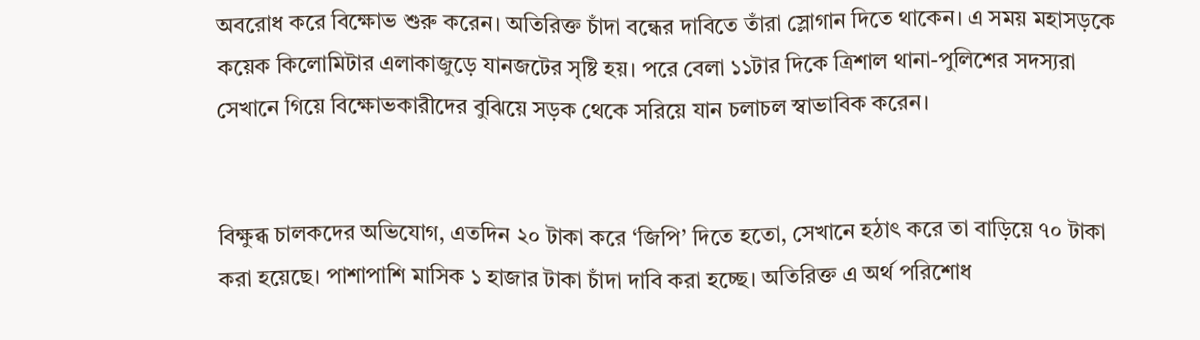অবরোধ করে বিক্ষোভ শুরু করেন। অতিরিক্ত চাঁদা বন্ধের দাবিতে তাঁরা স্লোগান দিতে থাকেন। এ সময় মহাসড়কে কয়েক কিলোমিটার এলাকাজুড়ে যানজটের সৃষ্টি হয়। পরে বেলা ১১টার দিকে ত্রিশাল থানা-পুলিশের সদস্যরা সেখানে গিয়ে বিক্ষোভকারীদের বুঝিয়ে সড়ক থেকে সরিয়ে যান চলাচল স্বাভাবিক করেন।


বিক্ষুব্ধ চালকদের অভিযোগ, এতদিন ২০ টাকা করে ‘জিপি’ দিতে হতো, সেখানে হঠাৎ করে তা বাড়িয়ে ৭০ টাকা করা হয়েছে। পাশাপাশি মাসিক ১ হাজার টাকা চাঁদা দাবি করা হচ্ছে। অতিরিক্ত এ অর্থ পরিশোধ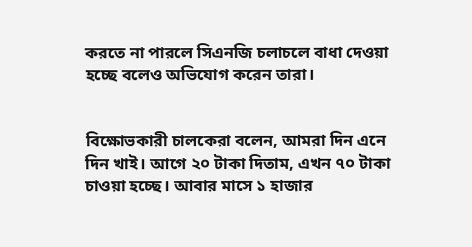করতে না পারলে সিএনজি চলাচলে বাধা দেওয়া হচ্ছে বলেও অভিযোগ করেন তারা।


বিক্ষোভকারী চালকেরা বলেন, আমরা দিন এনে দিন খাই। আগে ২০ টাকা দিতাম, এখন ৭০ টাকা চাওয়া হচ্ছে। আবার মাসে ১ হাজার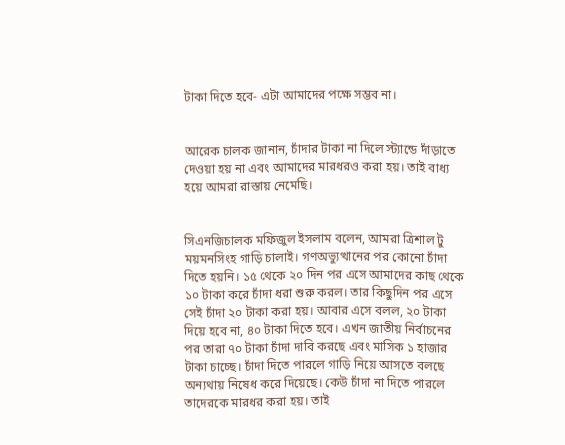টাকা দিতে হবে- এটা আমাদের পক্ষে সম্ভব না।


আরেক চালক জানান, চাঁদার টাকা না দিলে স্ট্যান্ডে দাঁড়াতে দেওয়া হয় না এবং আমাদের মারধরও করা হয়। তাই বাধ্য হয়ে আমরা রাস্তায় নেমেছি।


সিএনজিচালক মফিজুল ইসলাম বলেন, আমরা ত্রিশাল টু ময়মনসিংহ গাড়ি চালাই। গণঅভ্যুত্থানের পর কোনো চাঁদা দিতে হয়নি। ১৫ থেকে ২০ দিন পর এসে আমাদের কাছ থেকে ১০ টাকা করে চাঁদা ধরা শুরু করল। তার কিছুদিন পর এসে সেই চাঁদা ২০ টাকা করা হয়। আবার এসে বলল, ২০ টাকা দিয়ে হবে না, ৪০ টাকা দিতে হবে। এখন জাতীয় নির্বাচনের পর তারা ৭০ টাকা চাঁদা দাবি করছে এবং মাসিক ১ হাজার টাকা চাচ্ছে। চাঁদা দিতে পারলে গাড়ি নিয়ে আসতে বলছে অন্যথায় নিষেধ করে দিয়েছে। কেউ চাঁদা না দিতে পারলে তাদেরকে মারধর করা হয়। তাই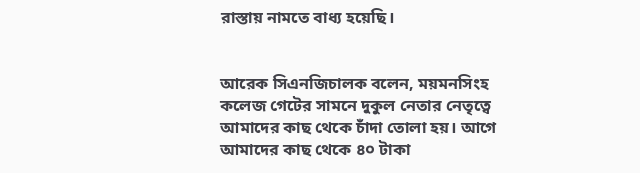রাস্তায় নামতে বাধ্য হয়েছি।


আরেক সিএনজিচালক বলেন, ময়মনসিংহ কলেজ গেটের সামনে দুকুল নেতার নেতৃত্বে আমাদের কাছ থেকে চাঁদা তোলা হয়। আগে আমাদের কাছ থেকে ৪০ টাকা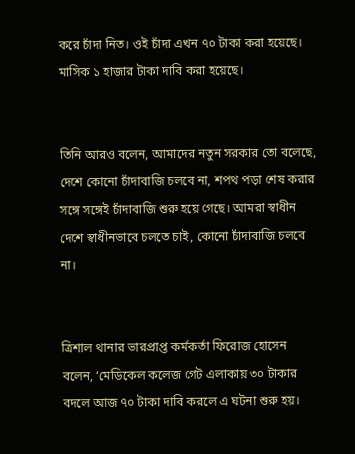করে চাঁদা নিত। ওই চাঁদা এখন ৭০ টাকা করা হয়েছে। মাসিক ১ হাজার টাকা দাবি করা হয়েছে।


তিনি আরও বলেন, আমাদের নতুন সরকার তো বলেছে, দেশে কোনো চাঁদাবাজি চলবে না, শপথ পড়া শেষ করার সঙ্গে সঙ্গেই চাঁদাবাজি শুরু হয়ে গেছে। আমরা স্বাধীন দেশে স্বাধীনভাবে চলতে চাই, কোনো চাঁদাবাজি চলবে না।


ত্রিশাল থানার ভারপ্রাপ্ত কর্মকর্তা ফিরোজ হোসেন বলেন, ‘মেডিকেল কলেজ গেট এলাকায় ৩০ টাকার বদলে আজ ৭০ টাকা দাবি করলে এ ঘটনা শুরু হয়।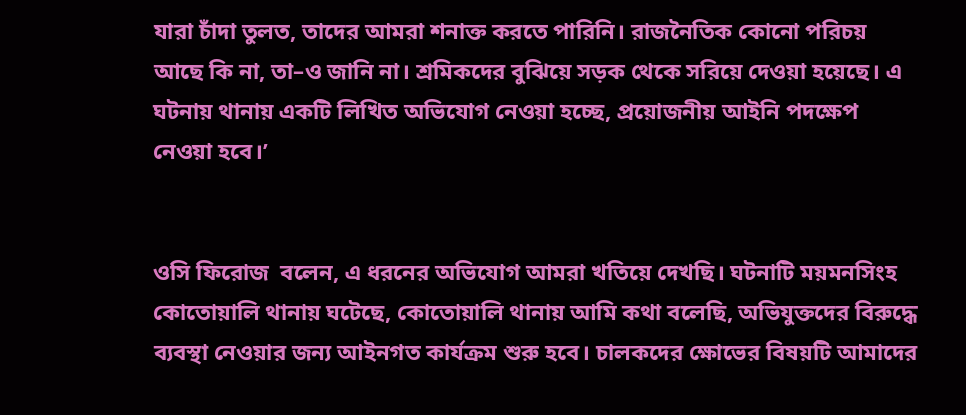যারা চাঁদা তুলত, তাদের আমরা শনাক্ত করতে পারিনি। রাজনৈতিক কোনো পরিচয় আছে কি না, তা–ও জানি না। শ্রমিকদের বুঝিয়ে সড়ক থেকে সরিয়ে দেওয়া হয়েছে। এ ঘটনায় থানায় একটি লিখিত অভিযোগ নেওয়া হচ্ছে, প্রয়োজনীয় আইনি পদক্ষেপ নেওয়া হবে।’


ওসি ফিরোজ  বলেন, এ ধরনের অভিযোগ আমরা খতিয়ে দেখছি। ঘটনাটি ময়মনসিংহ কোতোয়ালি থানায় ঘটেছে, কোতোয়ালি থানায় আমি কথা বলেছি, অভিযুক্তদের বিরুদ্ধে ব্যবস্থা নেওয়ার জন্য আইনগত কার্যক্রম শুরু হবে। চালকদের ক্ষোভের বিষয়টি আমাদের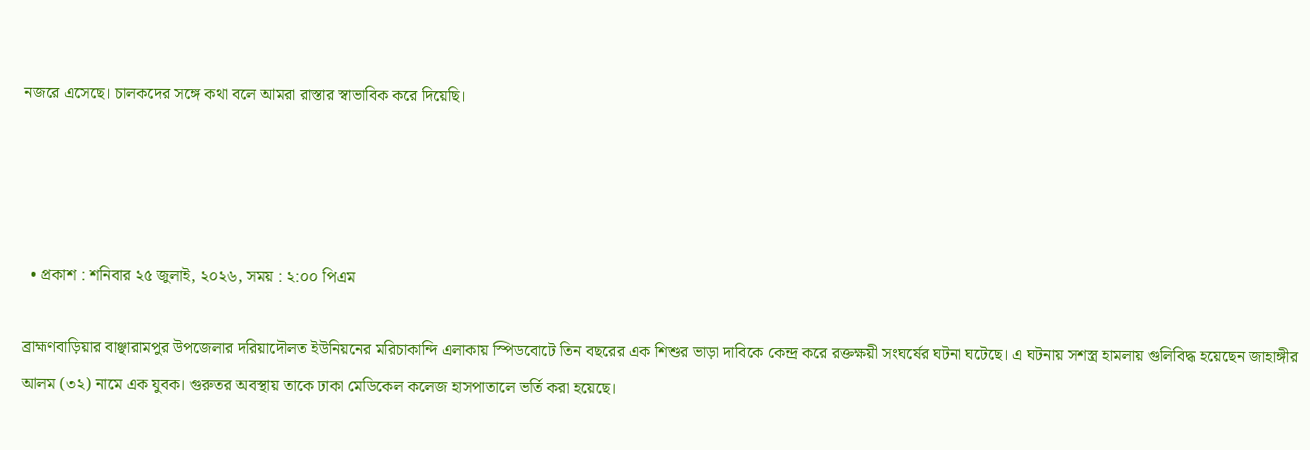নজরে এসেছে। চালকদের সঙ্গে কথা বলে আমরা রাস্তার স্বাভাবিক করে দিয়েছি।




  • প্রকাশ : শনিবার ২৫ জুলাই, ২০২৬, সময় : ২:০০ পিএম

ব্রাহ্মণবাড়িয়ার বাঞ্ছারামপুর উপজেলার দরিয়াদৌলত ইউনিয়নের মরিচাকান্দি এলাকায় স্পিডবোটে তিন বছরের এক শিশুর ভাড়া দাবিকে কেন্দ্র করে রক্তক্ষয়ী সংঘর্ষের ঘটনা ঘটেছে। এ ঘটনায় সশস্ত্র হামলায় গুলিবিদ্ধ হয়েছেন জাহাঙ্গীর আলম (৩২) নামে এক যুবক। গুরুতর অবস্থায় তাকে ঢাকা মেডিকেল কলেজ হাসপাতালে ভর্তি করা হয়েছে।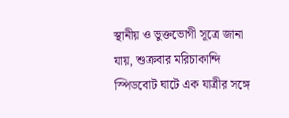স্থানীয় ও ভুক্তভোগী সূত্রে জানা যায়, শুক্রবার মরিচাকান্দি স্পিডবোট ঘাটে এক যাত্রীর সঙ্গে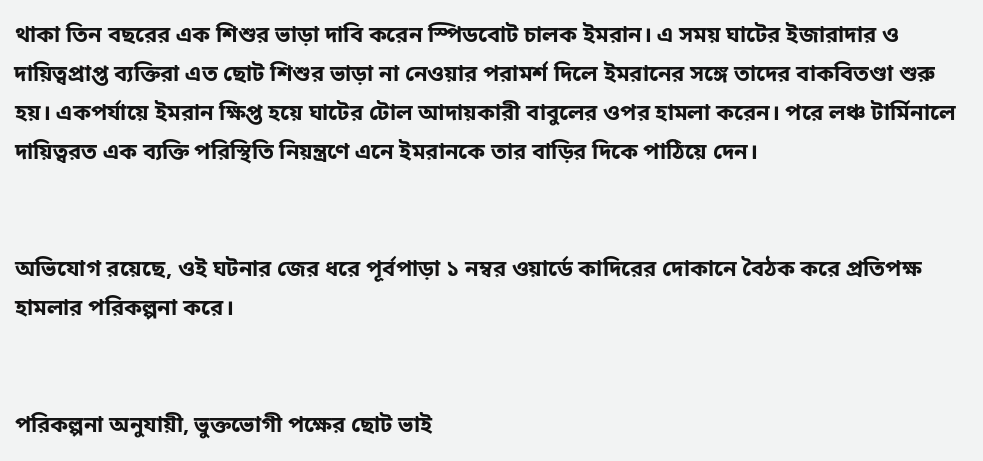থাকা তিন বছরের এক শিশুর ভাড়া দাবি করেন স্পিডবোট চালক ইমরান। এ সময় ঘাটের ইজারাদার ও দায়িত্বপ্রাপ্ত ব্যক্তিরা এত ছোট শিশুর ভাড়া না নেওয়ার পরামর্শ দিলে ইমরানের সঙ্গে তাদের বাকবিতণ্ডা শুরু হয়। একপর্যায়ে ইমরান ক্ষিপ্ত হয়ে ঘাটের টোল আদায়কারী বাবুলের ওপর হামলা করেন। পরে লঞ্চ টার্মিনালে দায়িত্বরত এক ব্যক্তি পরিস্থিতি নিয়ন্ত্রণে এনে ইমরানকে তার বাড়ির দিকে পাঠিয়ে দেন।


অভিযোগ রয়েছে, ওই ঘটনার জের ধরে পূর্বপাড়া ১ নম্বর ওয়ার্ডে কাদিরের দোকানে বৈঠক করে প্রতিপক্ষ হামলার পরিকল্পনা করে।


পরিকল্পনা অনুযায়ী, ভুক্তভোগী পক্ষের ছোট ভাই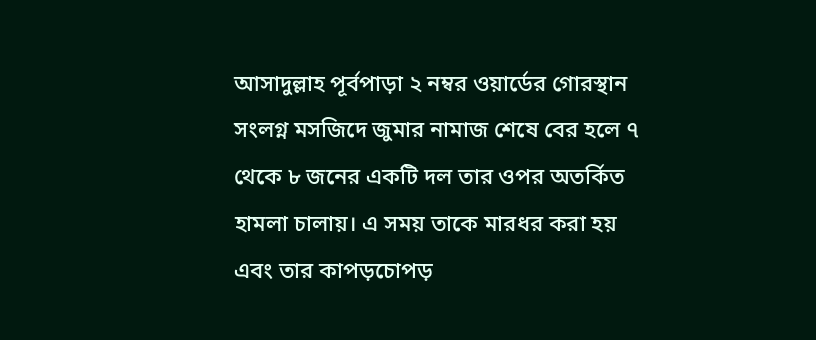আসাদুল্লাহ পূর্বপাড়া ২ নম্বর ওয়ার্ডের গোরস্থান সংলগ্ন মসজিদে জুমার নামাজ শেষে বের হলে ৭ থেকে ৮ জনের একটি দল তার ওপর অতর্কিত হামলা চালায়। এ সময় তাকে মারধর করা হয় এবং তার কাপড়চোপড়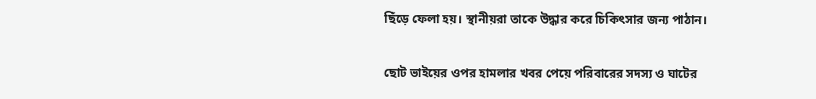ছিঁড়ে ফেলা হয়। স্থানীয়রা তাকে উদ্ধার করে চিকিৎসার জন্য পাঠান।


ছোট ভাইয়ের ওপর হামলার খবর পেয়ে পরিবারের সদস্য ও ঘাটের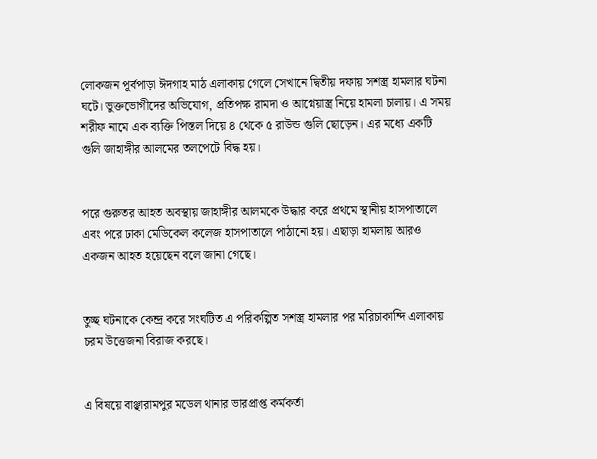লোকজন পূর্বপাড়া ঈদগাহ মাঠ এলাকায় গেলে সেখানে দ্বিতীয় দফায় সশস্ত্র হামলার ঘটনা ঘটে। ভুক্তভোগীদের অভিযোগ, প্রতিপক্ষ রামদা ও আগ্নেয়াস্ত্র নিয়ে হামলা চালায়। এ সময় শরীফ নামে এক ব্যক্তি পিস্তল দিয়ে ৪ থেকে ৫ রাউন্ড গুলি ছোড়েন। এর মধ্যে একটি গুলি জাহাঙ্গীর আলমের তলপেটে বিদ্ধ হয়।


পরে গুরুতর আহত অবস্থায় জাহাঙ্গীর আলমকে উদ্ধার করে প্রথমে স্থানীয় হাসপাতালে এবং পরে ঢাকা মেডিকেল কলেজ হাসপাতালে পাঠানো হয়। এছাড়া হামলায় আরও একজন আহত হয়েছেন বলে জানা গেছে।


তুচ্ছ ঘটনাকে কেন্দ্র করে সংঘটিত এ পরিকল্পিত সশস্ত্র হামলার পর মরিচাকান্দি এলাকায় চরম উত্তেজনা বিরাজ করছে।


এ বিষয়ে বাঞ্ছারামপুর মডেল থানার ভারপ্রাপ্ত কর্মকর্তা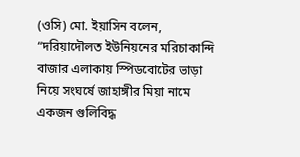(ওসি) মো. ইয়াসিন বলেন, “দরিয়াদৌলত ইউনিয়নের মরিচাকান্দি বাজার এলাকায় স্পিডবোটের ভাড়া নিয়ে সংঘর্ষে জাহাঙ্গীর মিয়া নামে একজন গুলিবিদ্ধ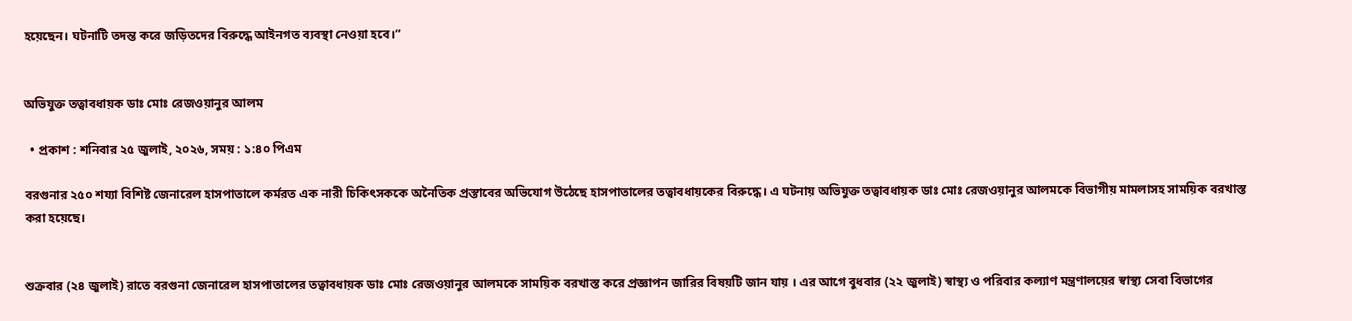হয়েছেন। ঘটনাটি তদন্ত করে জড়িতদের বিরুদ্ধে আইনগত ব্যবস্থা নেওয়া হবে।”


অভিযুক্ত তত্বাবধায়ক ডাঃ মোঃ রেজওয়ানুর আলম

  • প্রকাশ : শনিবার ২৫ জুলাই, ২০২৬, সময় : ১:৪০ পিএম

বরগুনার ২৫০ শয্যা বিশিষ্ট জেনারেল হাসপাতালে কর্মরত এক নারী চিকিৎসককে অনৈতিক প্রস্তাবের অভিযোগ উঠেছে হাসপাতালের তত্বাবধায়কের বিরুদ্ধে। এ ঘটনায় অভিযুক্ত তত্বাবধায়ক ডাঃ মোঃ রেজওয়ানুর আলমকে বিভাগীয় মামলাসহ সাময়িক বরখাস্ত করা হয়েছে।


শুক্রবার (২৪ জুলাই) রাতে বরগুনা জেনারেল হাসপাতালের তত্বাবধায়ক ডাঃ মোঃ রেজওয়ানুর আলমকে সাময়িক বরখাস্ত করে প্রজ্ঞাপন জারির বিষয়টি জান যায় । এর আগে বুধবার (২২ জুলাই) স্বাস্থ্য ও পরিবার কল্যাণ মন্ত্রণালয়ের স্বাস্থ্য সেবা বিভাগের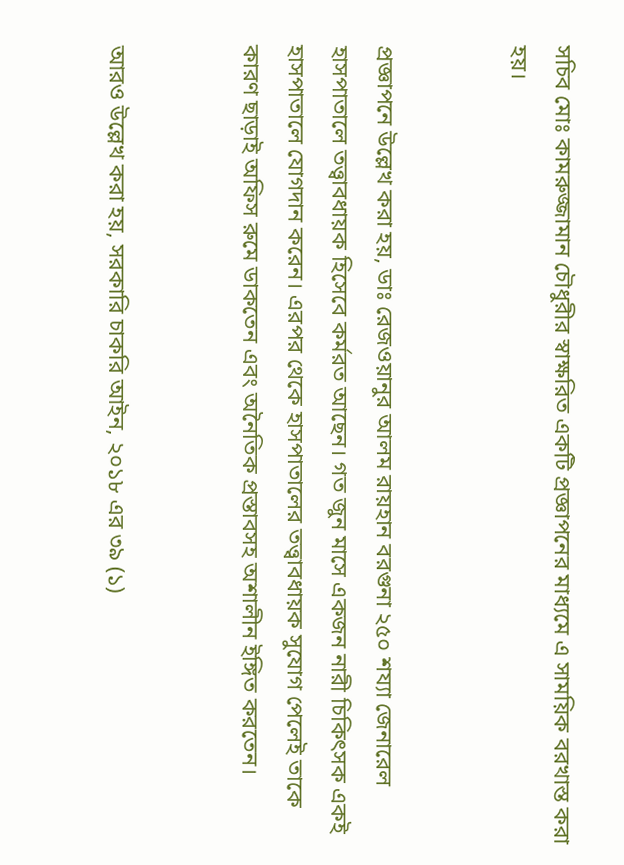সচিব মোঃ কামরুজ্জামান চৌধুরীর স্বাক্ষরিত একটি প্রজ্ঞাপনের মাধ্যমে এ সাময়িক বরখাস্ত করা হয়।


প্রজ্ঞাপনে উল্লেখ করা হয়, ডাঃ রেজওয়ানুর আলম রায়হান বরগুনা ২৫০ শয্যা জেনারেল হাসপাতালে তত্ত্বাবধায়ক হিসেবে কর্মরত আছেন। গত জুন মাসে একজন নারী চিকিৎসক একই হাসপাতালে যোগদান করেন। এরপর থেকে হাসপাতালের তত্ত্বাবধায়ক সুযোগ পেলেই তাকে কারণ ছাড়াই অফিস রুমে ডাকতেন এবং অনৈতিক প্রস্তাবসহ অশালীন ইঙ্গিত করতেন।


আরও উল্লেখ করা হয়, সরকারি চাকরি আইন, ২০১৮ এর ৩৯ (১)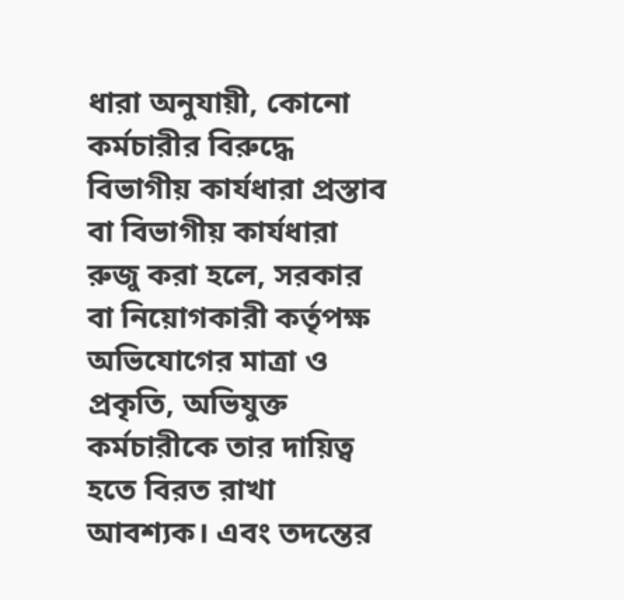ধারা অনুযায়ী, কোনো কর্মচারীর বিরুদ্ধে বিভাগীয় কার্যধারা প্রস্তাব বা বিভাগীয় কার্যধারা রুজু করা হলে, সরকার বা নিয়োগকারী কর্তৃপক্ষ অভিযোগের মাত্রা ও প্রকৃতি, অভিযুক্ত কর্মচারীকে তার দায়িত্ব হতে বিরত রাখা আবশ্যক। এবং তদন্তের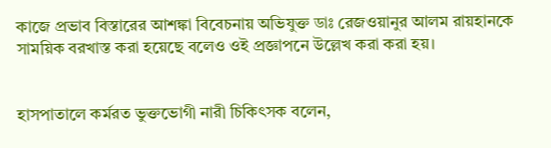কাজে প্রভাব বিস্তারের আশঙ্কা বিবেচনায় অভিযুক্ত ডাঃ রেজওয়ানুর আলম রায়হানকে সাময়িক বরখাস্ত করা হয়েছে বলেও ওই প্রজ্ঞাপনে উল্লেখ করা করা হয়।


হাসপাতালে কর্মরত ভুক্তভোগী নারী চিকিৎসক বলেন,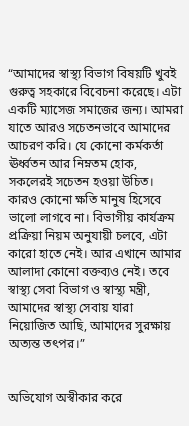“আমাদের স্বাস্থ্য বিভাগ বিষয়টি খুবই গুরুত্ব সহকারে বিবেচনা করেছে। এটা একটি ম্যাসেজ সমাজের জন্য। আমরা যাতে আরও সচেতনভাবে আমাদের আচরণ করি। যে কোনো কর্মকর্তা ঊর্ধ্বতন আর নিম্নতম হোক, সকলেরই সচেতন হওয়া উচিত। কারও কোনো ক্ষতি মানুষ হিসেবে ভালো লাগবে না। বিভাগীয় কার্যক্রম প্রক্রিয়া নিয়ম অনুযায়ী চলবে, এটা কারো হাতে নেই। আর এখানে আমার আলাদা কোনো বক্তব্যও নেই। তবে স্বাস্থ্য সেবা বিভাগ ও স্বাস্থ্য মন্ত্রী, আমাদের স্বাস্থ্য সেবায় যারা নিয়োজিত আছি, আমাদের সুরক্ষায় অত্যন্ত তৎপর।”


অভিযোগ অস্বীকার করে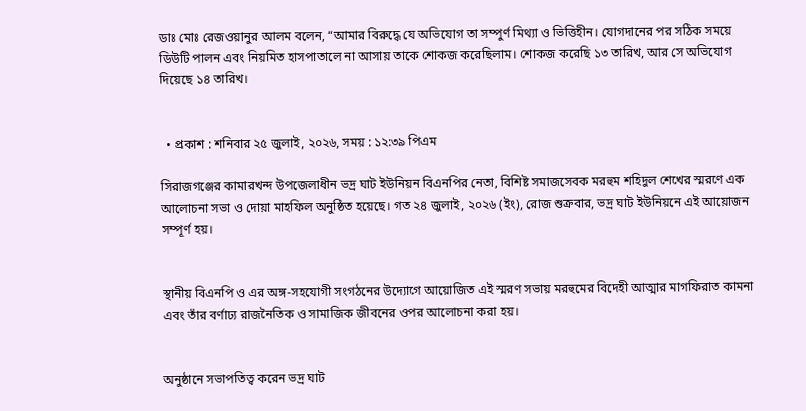ডাঃ মোঃ রেজওয়ানুর আলম বলেন, “আমার বিরুদ্ধে যে অভিযোগ তা সম্পুর্ণ মিথ্যা ও ভিত্তিহীন। যোগদানের পর সঠিক সময়ে ডিউটি পালন এবং নিয়মিত হাসপাতালে না আসায় তাকে শোকজ করেছিলাম। শোকজ করেছি ১৩ তারিখ, আর সে অভিযোগ দিয়েছে ১৪ তারিখ।


  • প্রকাশ : শনিবার ২৫ জুলাই, ২০২৬, সময় : ১২:৩৯ পিএম

সিরাজগঞ্জের কামারখন্দ উপজেলাধীন ভদ্র ঘাট ইউনিয়ন বিএনপির নেতা, বিশিষ্ট সমাজসেবক মরহুম শহিদুল শেখের স্মরণে এক আলোচনা সভা ও দোয়া মাহফিল অনুষ্ঠিত হয়েছে। গত ২৪ জুলাই, ২০২৬ (ইং), রোজ শুক্রবার, ভদ্র ঘাট ইউনিয়নে এই আয়োজন সম্পূর্ণ হয়।


স্থানীয় বিএনপি ও এর অঙ্গ-সহযোগী সংগঠনের উদ্যোগে আয়োজিত এই স্মরণ সভায় মরহুমের বিদেহী আত্মার মাগফিরাত কামনা এবং তাঁর বর্ণাঢ্য রাজনৈতিক ও সামাজিক জীবনের ওপর আলোচনা করা হয়।


অনুষ্ঠানে সভাপতিত্ব করেন ভদ্র ঘাট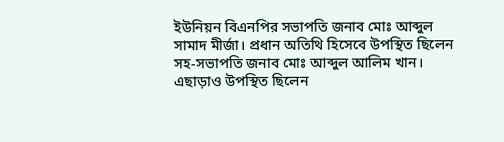ইউনিয়ন বিএনপির সভাপতি জনাব মোঃ আব্দুল সামাদ মীর্জা। প্রধান অতিথি হিসেবে উপস্থিত ছিলেন সহ-সভাপতি জনাব মোঃ আব্দুল আলিম খান। এছাড়াও উপস্থিত ছিলেন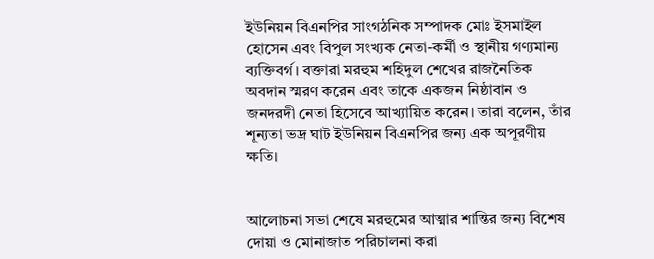ইউনিয়ন বিএনপির সাংগঠনিক সম্পাদক মোঃ ইসমাইল হোসেন এবং বিপুল সংখ্যক নেতা-কর্মী ও স্থানীয় গণ্যমান্য ব্যক্তিবর্গ। বক্তারা মরহুম শহিদুল শেখের রাজনৈতিক অবদান স্মরণ করেন এবং তাকে একজন নিষ্ঠাবান ও জনদরদী নেতা হিসেবে আখ্যায়িত করেন। তারা বলেন, তাঁর শূন্যতা ভদ্র ঘাট ইউনিয়ন বিএনপির জন্য এক অপূরণীয় ক্ষতি।


আলোচনা সভা শেষে মরহুমের আত্মার শান্তির জন্য বিশেষ দোয়া ও মোনাজাত পরিচালনা করা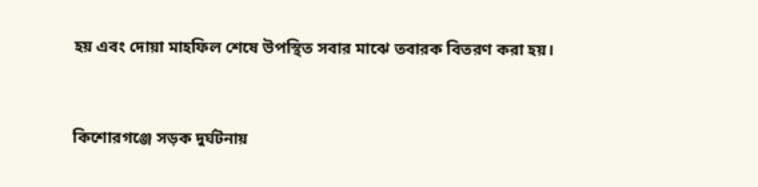হয় এবং দোয়া মাহফিল শেষে উপস্থিত সবার মাঝে তবারক বিতরণ করা হয়।


কিশোরগঞ্জে সড়ক দুর্ঘটনায়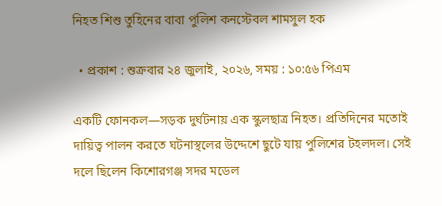নিহত শিশু তুহিনের বাবা পুলিশ কনস্টেবল শামসুল হক

  • প্রকাশ : শুক্রবার ২৪ জুলাই, ২০২৬, সময় : ১০:৫৬ পিএম

একটি ফোনকল—সড়ক দুর্ঘটনায় এক স্কুলছাত্র নিহত। প্রতিদিনের মতোই দায়িত্ব পালন করতে ঘটনাস্থলের উদ্দেশে ছুটে যায় পুলিশের টহলদল। সেই দলে ছিলেন কিশোরগঞ্জ সদর মডেল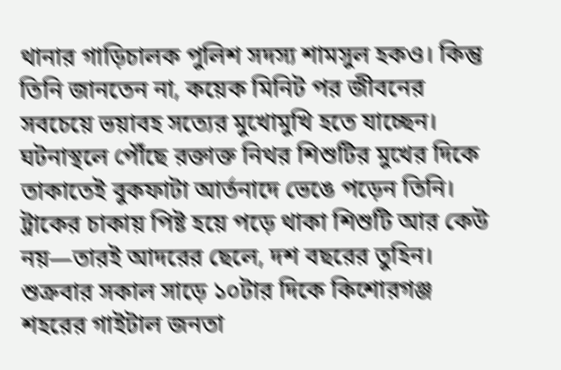থানার গাড়িচালক পুলিশ সদস্য শামসুল হকও। কিন্তু তিনি জানতেন না, কয়েক মিনিট পর জীবনের সবচেয়ে ভয়াবহ সত্যের মুখোমুখি হতে যাচ্ছেন। ঘটনাস্থলে পৌঁছে রক্তাক্ত নিথর শিশুটির মুখের দিকে তাকাতেই বুকফাটা আর্তনাদে ভেঙে পড়েন তিনি। ট্রাকের চাকায় পিষ্ট হয়ে পড়ে থাকা শিশুটি আর কেউ নয়—তারই আদরের ছেলে, দশ বছরের তুহিন। শুক্রবার সকাল সাড়ে ১০টার দিকে কিশোরগঞ্জ শহরের গাইটাল জনতা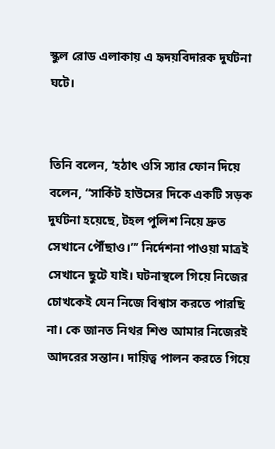স্কুল রোড এলাকায় এ হৃদয়বিদারক দুর্ঘটনা ঘটে।


তিনি বলেন, ‘হঠাৎ ওসি স্যার ফোন দিয়ে বলেন, “সার্কিট হাউসের দিকে একটি সড়ক দুর্ঘটনা হয়েছে, টহল পুলিশ নিয়ে দ্রুত সেখানে পৌঁছাও।”’ নির্দেশনা পাওয়া মাত্রই সেখানে ছুটে যাই। ঘটনাস্থলে গিয়ে নিজের চোখকেই যেন নিজে বিশ্বাস করতে পারছি না। কে জানত নিথর শিশু আমার নিজেরই আদরের সন্তান। দায়িত্ব পালন করতে গিয়ে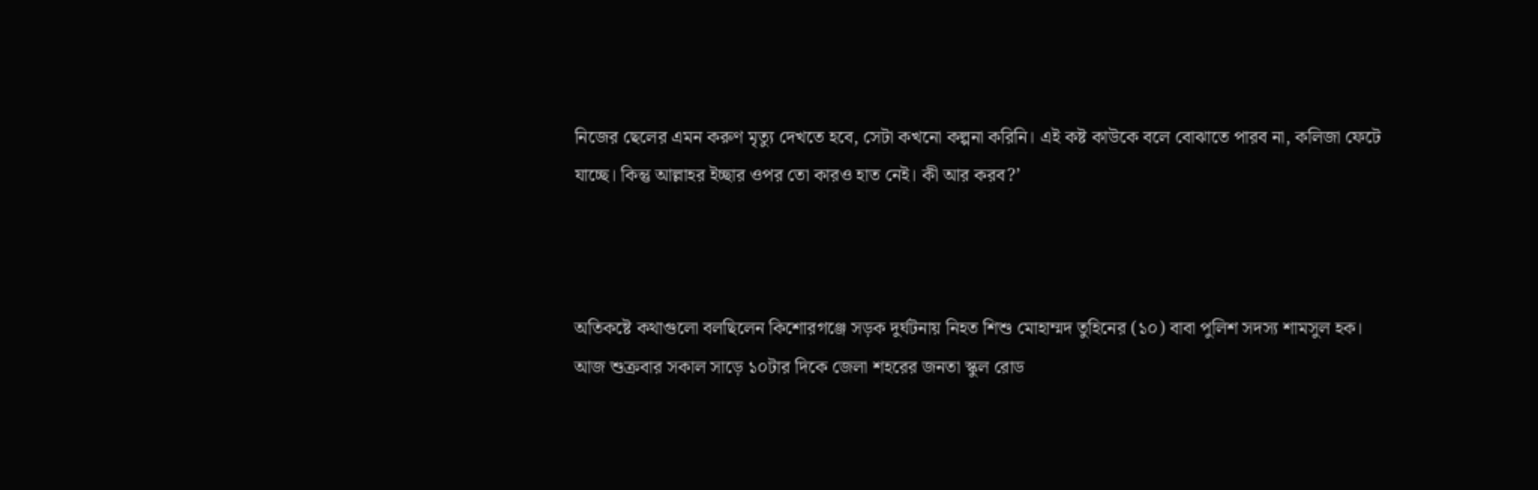নিজের ছেলের এমন করুণ মৃত্যু দেখতে হবে, সেটা কখনো কল্পনা করিনি। এই কষ্ট কাউকে বলে বোঝাতে পারব না, কলিজা ফেটে যাচ্ছে। কিন্তু আল্লাহর ইচ্ছার ওপর তো কারও হাত নেই। কী আর করব?’



অতিকষ্টে কথাগুলো বলছিলেন কিশোরগঞ্জে সড়ক দুর্ঘটনায় নিহত শিশু মোহাম্মদ তুহিনের (১০) বাবা পুলিশ সদস্য শামসুল হক। আজ শুক্রবার সকাল সাড়ে ১০টার দিকে জেলা শহরের জনতা স্কুল রোড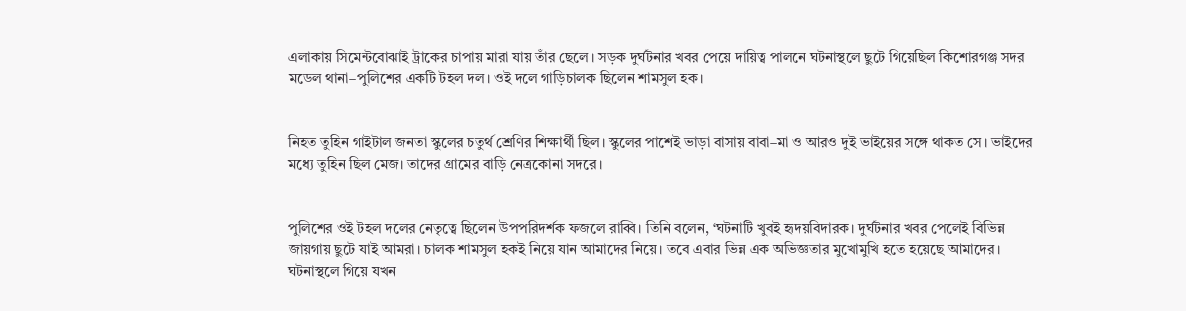এলাকায় সিমেন্টবোঝাই ট্রাকের চাপায় মারা যায় তাঁর ছেলে। সড়ক দুর্ঘটনার খবর পেয়ে দায়িত্ব পালনে ঘটনাস্থলে ছুটে গিয়েছিল কিশোরগঞ্জ সদর মডেল থানা–পুলিশের একটি টহল দল। ওই দলে গাড়িচালক ছিলেন শামসুল হক।


নিহত তুহিন গাইটাল জনতা স্কুলের চতুর্থ শ্রেণির শিক্ষার্থী ছিল। স্কুলের পাশেই ভাড়া বাসায় বাবা–মা ও আরও দুই ভাইয়ের সঙ্গে থাকত সে। ভাইদের মধ্যে তুহিন ছিল মেজ। তাদের গ্রামের বাড়ি নেত্রকোনা সদরে।


পুলিশের ওই টহল দলের নেতৃত্বে ছিলেন উপপরিদর্শক ফজলে রাব্বি। তিনি বলেন, ‘ঘটনাটি খুবই হৃদয়বিদারক। দুর্ঘটনার খবর পেলেই বিভিন্ন জায়গায় ছুটে যাই আমরা। চালক শামসুল হকই নিয়ে যান আমাদের নিয়ে। তবে এবার ভিন্ন এক অভিজ্ঞতার মুখোমুখি হতে হয়েছে আমাদের। ঘটনাস্থলে গিয়ে যখন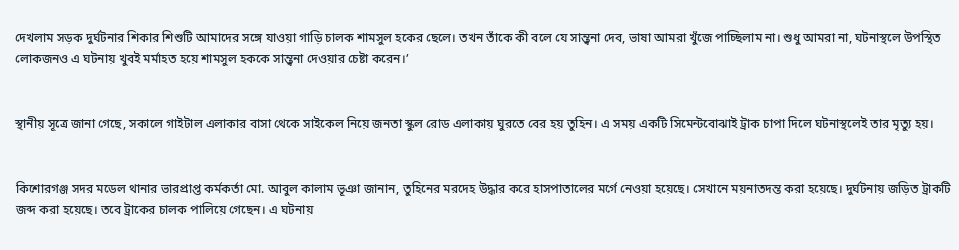দেখলাম সড়ক দুর্ঘটনার শিকার শিশুটি আমাদের সঙ্গে যাওয়া গাড়ি চালক শামসুল হকের ছেলে। তখন তাঁকে কী বলে যে সান্ত্বনা দেব, ভাষা আমরা খুঁজে পাচ্ছিলাম না। শুধু আমরা না, ঘটনাস্থলে উপস্থিত লোকজনও এ ঘটনায় খুবই মর্মাহত হয়ে শামসুল হককে সান্ত্বনা দেওয়ার চেষ্টা করেন।’


স্থানীয় সূত্রে জানা গেছে, সকালে গাইটাল এলাকার বাসা থেকে সাইকেল নিয়ে জনতা স্কুল রোড এলাকায় ঘুরতে বের হয় তুহিন। এ সময় একটি সিমেন্টবোঝাই ট্রাক চাপা দিলে ঘটনাস্থলেই তার মৃত্যু হয়।


কিশোরগঞ্জ সদর মডেল থানার ভারপ্রাপ্ত কর্মকর্তা মো. আবুল কালাম ভূঞা জানান, তুহিনের মরদেহ উদ্ধার করে হাসপাতালের মর্গে নেওয়া হয়েছে। সেখানে ময়নাতদন্ত করা হয়েছে। দুর্ঘটনায় জড়িত ট্রাকটি জব্দ করা হয়েছে। তবে ট্রাকের চালক পালিয়ে গেছেন। এ ঘটনায়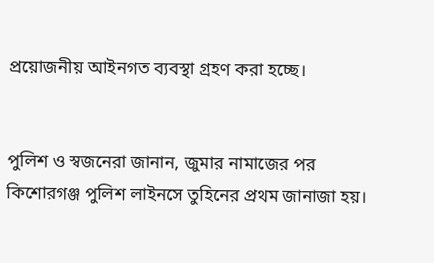প্রয়োজনীয় আইনগত ব্যবস্থা গ্রহণ করা হচ্ছে।


পুলিশ ও স্বজনেরা জানান, জুমার নামাজের পর কিশোরগঞ্জ পুলিশ লাইনসে তুহিনের প্রথম জানাজা হয়।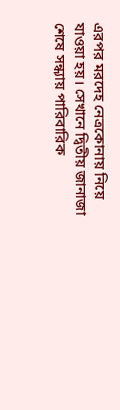এরপর মরদেহ নেত্রকোনায় নিয়ে যাওয়া হয়। সেখানে দ্বিতীয় জানাজা শেষে সন্ধ্যায় পারিবারিক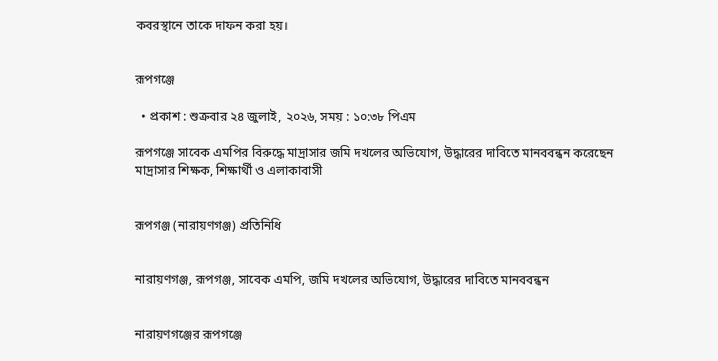কবরস্থানে তাকে দাফন করা হয়।


রূপগঞ্জে

  • প্রকাশ : শুক্রবার ২৪ জুলাই, ২০২৬, সময় : ১০:৩৮ পিএম

রূপগঞ্জে সাবেক এমপির বিরুদ্ধে মাদ্রাসার জমি দখলের অভিযোগ, উদ্ধারের দাবিতে মানববন্ধন করেছেন মাদ্রাসার শিক্ষক, শিক্ষার্থী ও এলাকাবাসী


রূপগঞ্জ (নারায়ণগঞ্জ) প্রতিনিধি


নারায়ণগঞ্জ, রূপগঞ্জ, সাবেক এমপি, জমি দখলের অভিযোগ, উদ্ধারের দাবিতে মানববন্ধন


নারায়ণগঞ্জের রূপগঞ্জে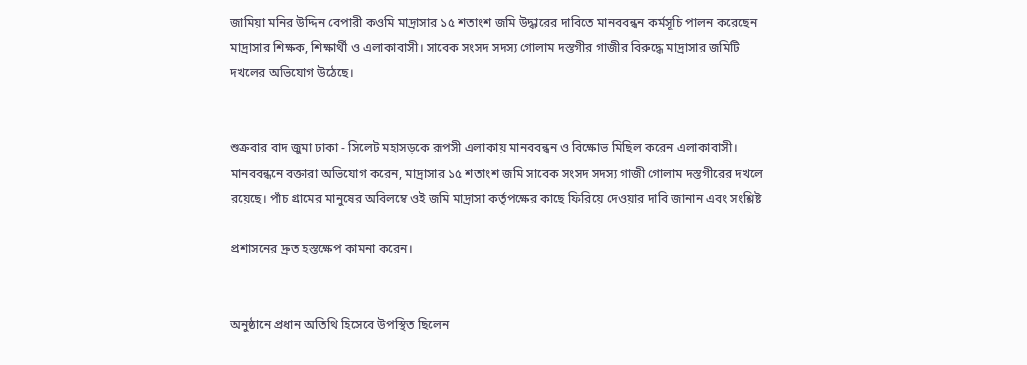জামিয়া মনির উদ্দিন বেপারী কওমি মাদ্রাসার ১৫ শতাংশ জমি উদ্ধারের দাবিতে মানববন্ধন কর্মসূচি পালন করেছেন মাদ্রাসার শিক্ষক, শিক্ষার্থী ও এলাকাবাসী। সাবেক সংসদ সদস্য গোলাম দস্তগীর গাজীর বিরুদ্ধে মাদ্রাসার জমিটি দখলের অভিযোগ উঠেছে।


শুক্রবার বাদ জুমা ঢাকা - সিলেট মহাসড়কে রূপসী এলাকায় মানববন্ধন ও বিক্ষোভ মিছিল করেন এলাকাবাসী। মানববন্ধনে বক্তারা অভিযোগ করেন, মাদ্রাসার ১৫ শতাংশ জমি সাবেক সংসদ সদস্য গাজী গোলাম দস্তগীরের দখলে রয়েছে। পাঁচ গ্রামের মানুষের অবিলম্বে ওই জমি মাদ্রাসা কর্তৃপক্ষের কাছে ফিরিয়ে দেওয়ার দাবি জানান এবং সংশ্লিষ্ট

প্রশাসনের দ্রুত হস্তক্ষেপ কামনা করেন।


অনুষ্ঠানে প্রধান অতিথি হিসেবে উপস্থিত ছিলেন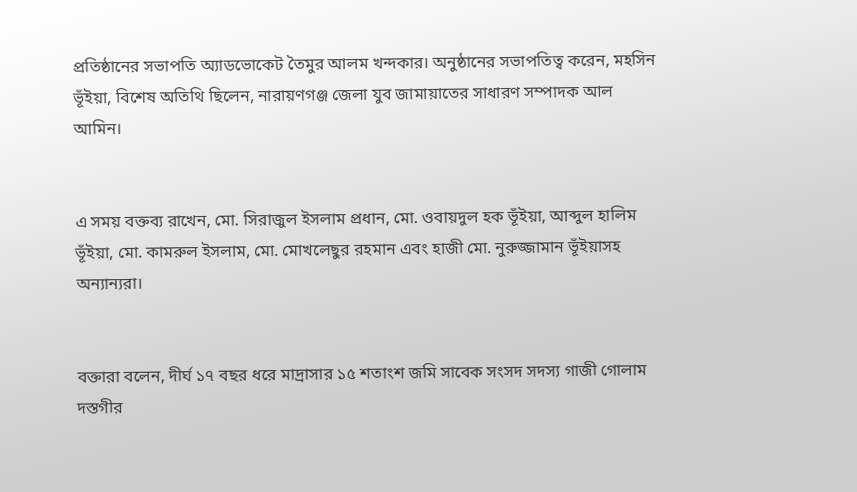প্রতিষ্ঠানের সভাপতি অ্যাডভোকেট তৈমুর আলম খন্দকার। অনুষ্ঠানের সভাপতিত্ব করেন, মহসিন ভূঁইয়া, বিশেষ অতিথি ছিলেন, নারায়ণগঞ্জ জেলা যুব জামায়াতের সাধারণ সম্পাদক আল আমিন।


এ সময় বক্তব্য রাখেন, মো. সিরাজুল ইসলাম প্রধান, মো. ওবায়দুল হক ভূঁইয়া, আব্দুল হালিম ভূঁইয়া, মো. কামরুল ইসলাম, মো. মোখলেছুর রহমান এবং হাজী মো. নুরুজ্জামান ভূঁইয়াসহ অন্যান্যরা।


বক্তারা বলেন, দীর্ঘ ১৭ বছর ধরে মাদ্রাসার ১৫ শতাংশ জমি সাবেক সংসদ সদস্য গাজী গোলাম দস্তগীর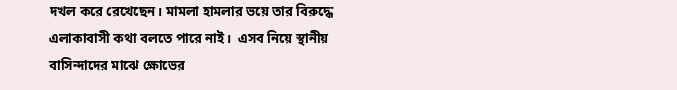দখল করে রেখেছেন। মামলা হামলার ভয়ে তার বিরুদ্ধে এলাকাবাসী কথা বলতে পারে নাই।  এসব নিয়ে স্থানীয় বাসিন্দাদের মাঝে ক্ষোভের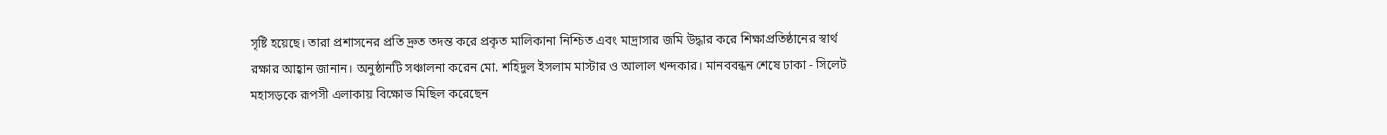সৃষ্টি হয়েছে। তারা প্রশাসনের প্রতি দ্রুত তদন্ত করে প্রকৃত মালিকানা নিশ্চিত এবং মাদ্রাসার জমি উদ্ধার করে শিক্ষাপ্রতিষ্ঠানের স্বার্থ রক্ষার আহ্বান জানান। অনুষ্ঠানটি সঞ্চালনা করেন মো. শহিদুল ইসলাম মাস্টার ও আলাল খন্দকার। মানববন্ধন শেষে ঢাকা - সিলেট মহাসড়কে রূপসী এলাকায় বিক্ষোভ মিছিল করেছেন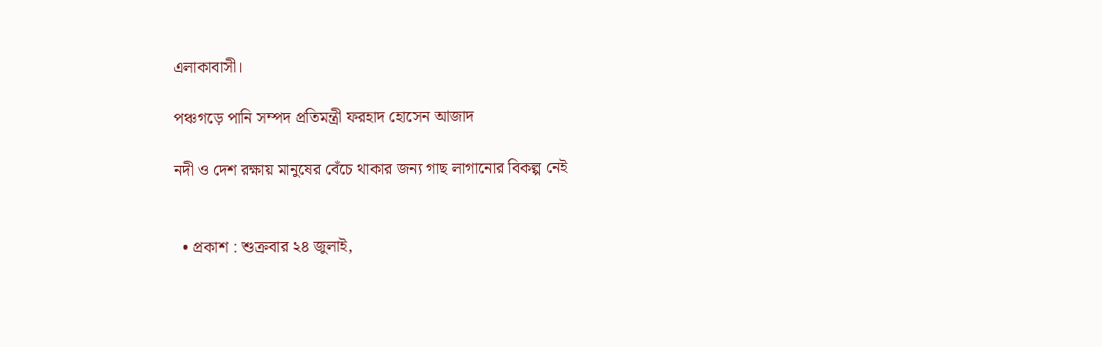এলাকাবাসী।

পঞ্চগড়ে পানি সম্পদ প্রতিমন্ত্রী ফরহাদ হোসেন আজাদ

নদী ও দেশ রক্ষায় মানুষের বেঁচে থাকার জন্য গাছ লাগানোর বিকল্প নেই


  • প্রকাশ : শুক্রবার ২৪ জুলাই,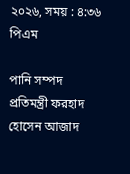২০২৬, সময় : ৪:৩৬ পিএম

পানি সম্পদ প্রতিমন্ত্রী ফরহাদ হোসেন আজাদ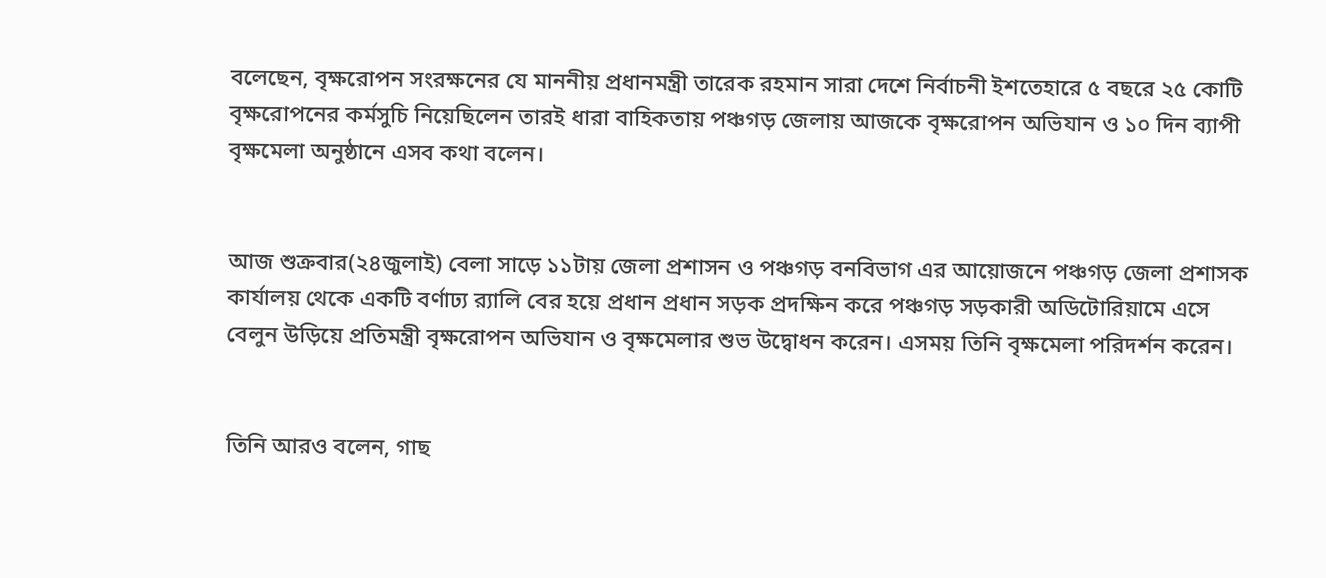বলেছেন, বৃক্ষরোপন সংরক্ষনের যে মাননীয় প্রধানমন্ত্রী তারেক রহমান সারা দেশে নির্বাচনী ইশতেহারে ৫ বছরে ২৫ কোটি বৃক্ষরোপনের কর্মসুচি নিয়েছিলেন তারই ধারা বাহিকতায় পঞ্চগড় জেলায় আজকে বৃক্ষরোপন অভিযান ও ১০ দিন ব্যাপী বৃক্ষমেলা অনুষ্ঠানে এসব কথা বলেন।


আজ শুক্রবার(২৪জুলাই) বেলা সাড়ে ১১টায় জেলা প্রশাসন ও পঞ্চগড় বনবিভাগ এর আয়োজনে পঞ্চগড় জেলা প্রশাসক কার্যালয় থেকে একটি বর্ণাঢ্য র‍্যালি বের হয়ে প্রধান প্রধান সড়ক প্রদক্ষিন করে পঞ্চগড় সড়কারী অডিটোরিয়ামে এসে বেলুন উড়িয়ে প্রতিমন্ত্রী বৃক্ষরোপন অভিযান ও বৃক্ষমেলার শুভ উদ্বোধন করেন। এসময় তিনি বৃক্ষমেলা পরিদর্শন করেন।


তিনি আরও বলেন, গাছ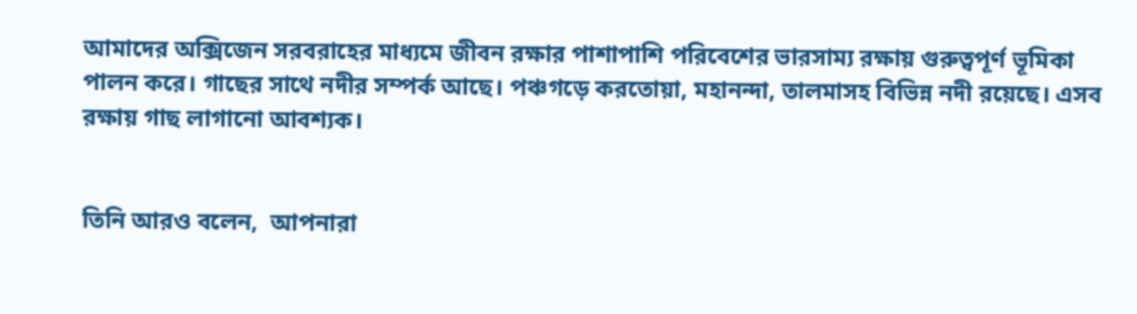আমাদের অক্সিজেন সরবরাহের মাধ্যমে জীবন রক্ষার পাশাপাশি পরিবেশের ভারসাম্য রক্ষায় গুরুত্বপূর্ণ ভূমিকা পালন করে। গাছের সাথে নদীর সম্পর্ক আছে। পঞ্চগড়ে করতোয়া, মহানন্দা, তালমাসহ বিভিন্ন নদী রয়েছে। এসব রক্ষায় গাছ লাগানো আবশ্যক।


তিনি আরও বলেন,  আপনারা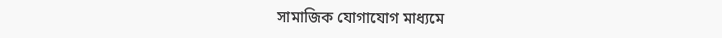সামাজিক যোগাযোগ মাধ্যমে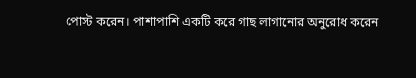পোস্ট করেন। পাশাপাশি একটি করে গাছ লাগানোর অনুরোধ করেন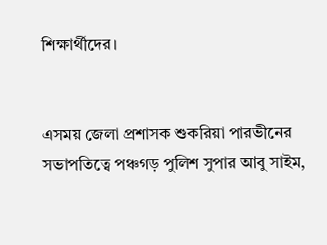শিক্ষার্থীদের।


এসময় জেলা প্রশাসক শুকরিয়া পারভীনের সভাপতিত্বে পঞ্চগড় পুলিশ সুপার আবু সাইম,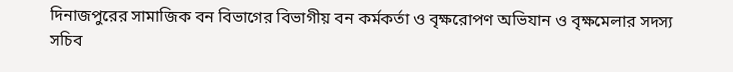দিনাজপুরের সামাজিক বন বিভাগের বিভাগীয় বন কর্মকর্তা ও বৃক্ষরোপণ অভিযান ও বৃক্ষমেলার সদস্য সচিব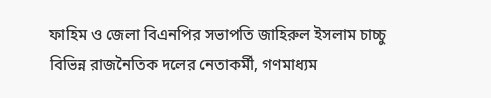ফাহিম ও জেলা বিএনপির সভাপতি জাহিরুল ইসলাম চাচ্চু বিভিন্ন রাজনৈতিক দলের নেতাকর্মী, গণমাধ্যম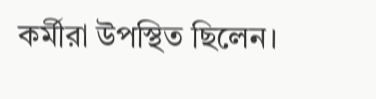কর্মীরা উপস্থিত ছিলেন।